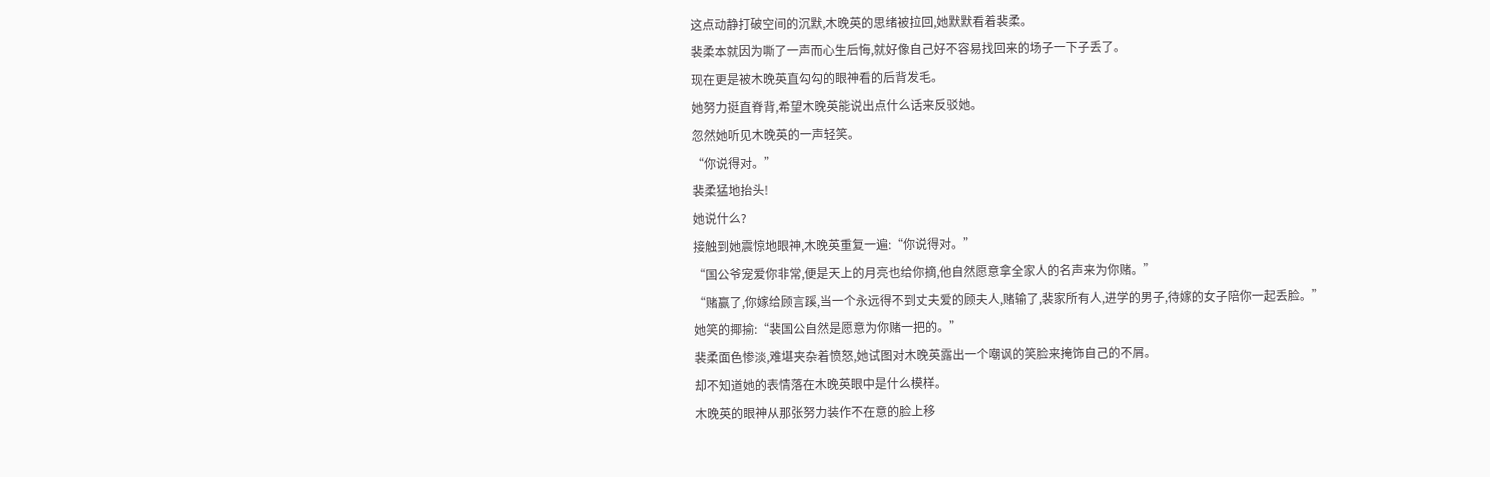这点动静打破空间的沉默,木晚英的思绪被拉回,她默默看着裴柔。
裴柔本就因为嘶了一声而心生后悔,就好像自己好不容易找回来的场子一下子丢了。
现在更是被木晚英直勾勾的眼神看的后背发毛。
她努力挺直脊背,希望木晚英能说出点什么话来反驳她。
忽然她听见木晚英的一声轻笑。
“你说得对。”
裴柔猛地抬头!
她说什么?
接触到她震惊地眼神,木晚英重复一遍:“你说得对。”
“国公爷宠爱你非常,便是天上的月亮也给你摘,他自然愿意拿全家人的名声来为你赌。”
“赌赢了,你嫁给顾言蹊,当一个永远得不到丈夫爱的顾夫人,赌输了,裴家所有人,进学的男子,待嫁的女子陪你一起丢脸。”
她笑的揶揄:“裴国公自然是愿意为你赌一把的。”
裴柔面色惨淡,难堪夹杂着愤怒,她试图对木晚英露出一个嘲讽的笑脸来掩饰自己的不屑。
却不知道她的表情落在木晚英眼中是什么模样。
木晚英的眼神从那张努力装作不在意的脸上移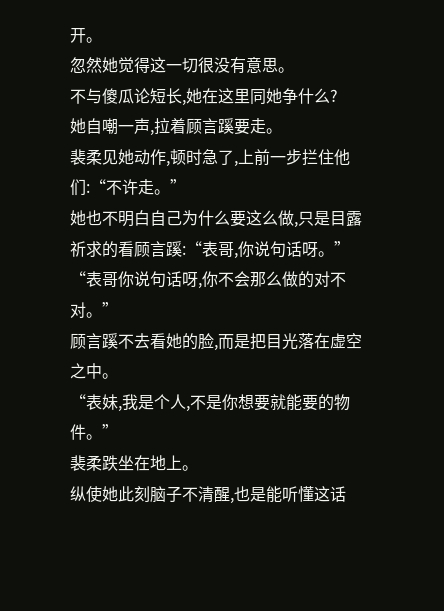开。
忽然她觉得这一切很没有意思。
不与傻瓜论短长,她在这里同她争什么?
她自嘲一声,拉着顾言蹊要走。
裴柔见她动作,顿时急了,上前一步拦住他们:“不许走。”
她也不明白自己为什么要这么做,只是目露祈求的看顾言蹊:“表哥,你说句话呀。”
“表哥你说句话呀,你不会那么做的对不对。”
顾言蹊不去看她的脸,而是把目光落在虚空之中。
“表妹,我是个人,不是你想要就能要的物件。”
裴柔跌坐在地上。
纵使她此刻脑子不清醒,也是能听懂这话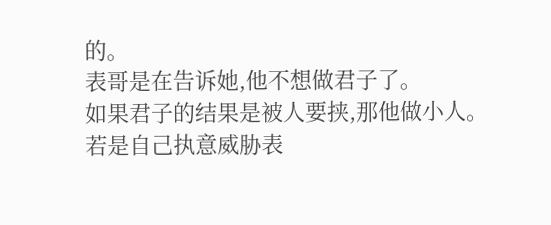的。
表哥是在告诉她,他不想做君子了。
如果君子的结果是被人要挟,那他做小人。
若是自己执意威胁表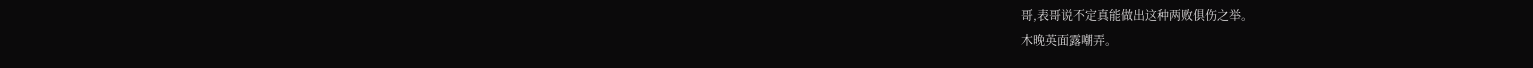哥,表哥说不定真能做出这种两败俱伤之举。
木晚英面露嘲弄。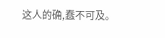这人的确,蠢不可及。